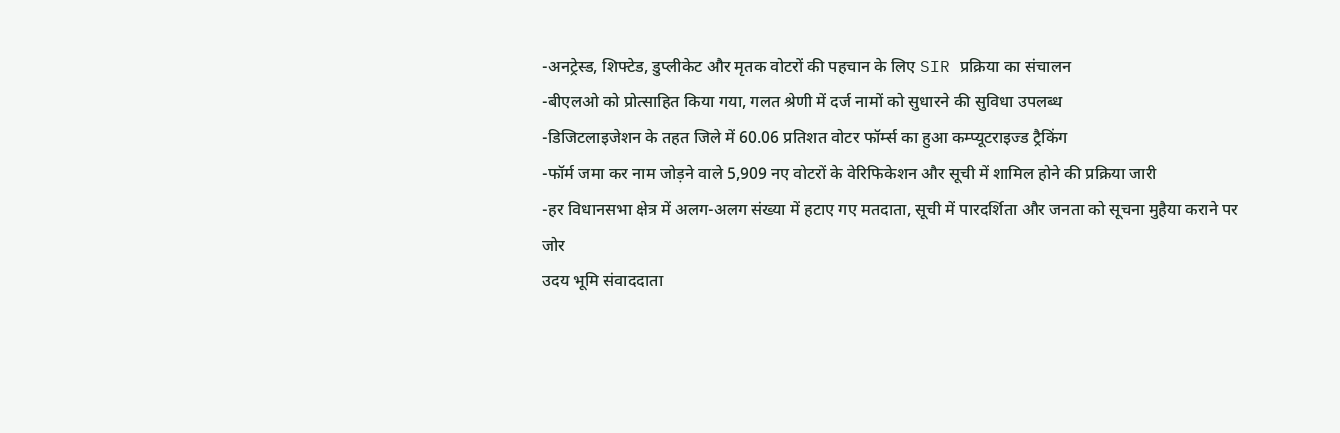-अनट्रेस्ड, शिफ्टेड, डुप्लीकेट और मृतक वोटरों की पहचान के लिए SIR प्रक्रिया का संचालन
-बीएलओ को प्रोत्साहित किया गया, गलत श्रेणी में दर्ज नामों को सुधारने की सुविधा उपलब्ध
-डिजिटलाइजेशन के तहत जिले में 60.06 प्रतिशत वोटर फॉर्म्स का हुआ कम्प्यूटराइज्ड ट्रैकिंग
-फॉर्म जमा कर नाम जोड़ने वाले 5,909 नए वोटरों के वेरिफिकेशन और सूची में शामिल होने की प्रक्रिया जारी
-हर विधानसभा क्षेत्र में अलग-अलग संख्या में हटाए गए मतदाता, सूची में पारदर्शिता और जनता को सूचना मुहैया कराने पर जोर
उदय भूमि संवाददाता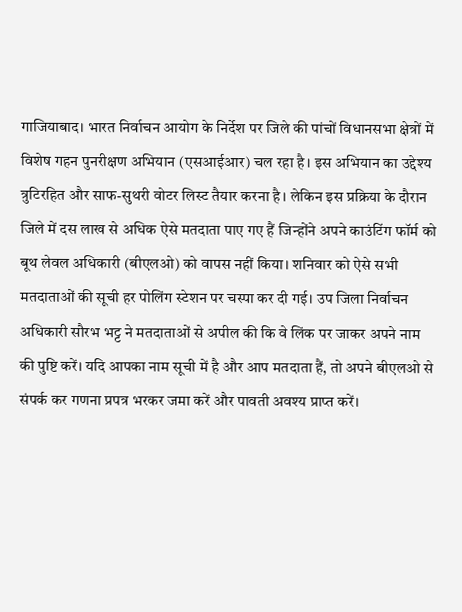गाजियाबाद। भारत निर्वाचन आयोग के निर्देश पर जिले की पांचों विधानसभा क्षेत्रों में विशेष गहन पुनरीक्षण अभियान (एसआईआर) चल रहा है। इस अभियान का उद्देश्य त्रुटिरहित और साफ-सुथरी वोटर लिस्ट तैयार करना है। लेकिन इस प्रक्रिया के दौरान जिले में दस लाख से अधिक ऐसे मतदाता पाए गए हैं जिन्होंने अपने काउंटिंग फॉर्म को बूथ लेवल अधिकारी (बीएलओ) को वापस नहीं किया। शनिवार को ऐसे सभी मतदाताओं की सूची हर पोलिंग स्टेशन पर चस्पा कर दी गई। उप जिला निर्वाचन अधिकारी सौरभ भट्ट ने मतदाताओं से अपील की कि वे लिंक पर जाकर अपने नाम की पुष्टि करें। यदि आपका नाम सूची में है और आप मतदाता हैं, तो अपने बीएलओ से संपर्क कर गणना प्रपत्र भरकर जमा करें और पावती अवश्य प्राप्त करें।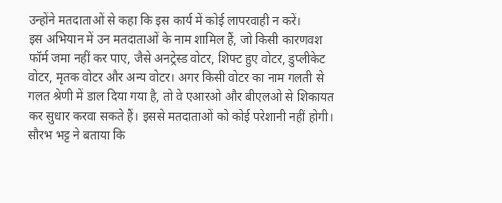उन्होंने मतदाताओं से कहा कि इस कार्य में कोई लापरवाही न करें।
इस अभियान में उन मतदाताओं के नाम शामिल हैं, जो किसी कारणवश फॉर्म जमा नहीं कर पाए, जैसे अनट्रेस्ड वोटर, शिफ्ट हुए वोटर, डुप्लीकेट वोटर, मृतक वोटर और अन्य वोटर। अगर किसी वोटर का नाम गलती से गलत श्रेणी में डाल दिया गया है, तो वे एआरओ और बीएलओ से शिकायत कर सुधार करवा सकते हैं। इससे मतदाताओं को कोई परेशानी नहीं होगी।
सौरभ भट्ट ने बताया कि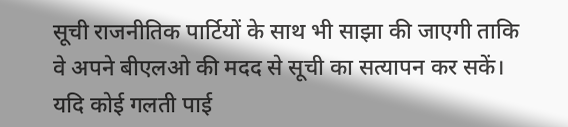सूची राजनीतिक पार्टियों के साथ भी साझा की जाएगी ताकि वे अपने बीएलओ की मदद से सूची का सत्यापन कर सकें। यदि कोई गलती पाई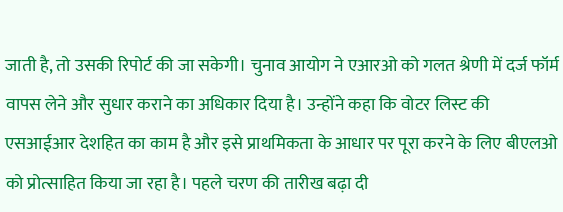जाती है, तो उसकी रिपोर्ट की जा सकेगी। चुनाव आयोग ने एआरओ को गलत श्रेणी में दर्ज फॉर्म वापस लेने और सुधार कराने का अधिकार दिया है। उन्होंने कहा कि वोटर लिस्ट की एसआईआर देशहित का काम है और इसे प्राथमिकता के आधार पर पूरा करने के लिए बीएलओ को प्रोत्साहित किया जा रहा है। पहले चरण की तारीख बढ़ा दी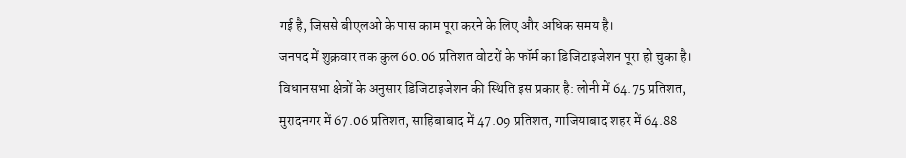गई है, जिससे बीएलओ के पास काम पूरा करने के लिए और अधिक समय है।
जनपद में शुक्रवार तक कुल 60.06 प्रतिशत वोटरों के फॉर्म का डिजिटाइजेशन पूरा हो चुका है। विधानसभा क्षेत्रों के अनुसार डिजिटाइजेशन की स्थिति इस प्रकार है: लोनी में 64.75 प्रतिशत, मुरादनगर में 67.06 प्रतिशत, साहिबाबाद में 47.09 प्रतिशत, गाजियाबाद शहर में 64.88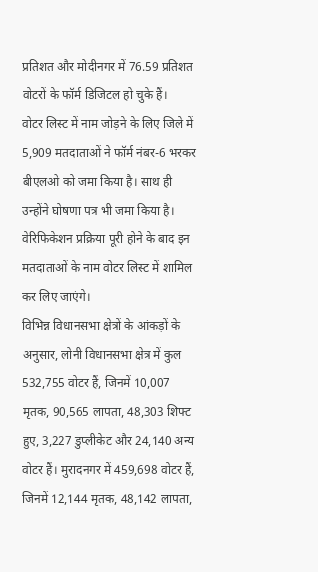प्रतिशत और मोदीनगर में 76.59 प्रतिशत वोटरों के फॉर्म डिजिटल हो चुके हैं।
वोटर लिस्ट में नाम जोड़ने के लिए जिले में 5,909 मतदाताओं ने फॉर्म नंबर-6 भरकर बीएलओ को जमा किया है। साथ ही उन्होंने घोषणा पत्र भी जमा किया है। वेरिफिकेशन प्रक्रिया पूरी होने के बाद इन मतदाताओं के नाम वोटर लिस्ट में शामिल कर लिए जाएंगे।
विभिन्न विधानसभा क्षेत्रों के आंकड़ों के अनुसार, लोनी विधानसभा क्षेत्र में कुल 532,755 वोटर हैं, जिनमें 10,007 मृतक, 90,565 लापता, 48,303 शिफ्ट हुए, 3,227 डुप्लीकेट और 24,140 अन्य वोटर हैं। मुरादनगर में 459,698 वोटर हैं, जिनमें 12,144 मृतक, 48,142 लापता,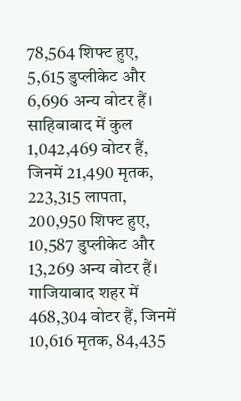78,564 शिफ्ट हुए, 5,615 डुप्लीकेट और 6,696 अन्य वोटर हैं। साहिबाबाद में कुल 1,042,469 वोटर हैं, जिनमें 21,490 मृतक, 223,315 लापता, 200,950 शिफ्ट हुए, 10,587 डुप्लीकेट और 13,269 अन्य वोटर हैं। गाजियाबाद शहर में 468,304 वोटर हैं, जिनमें 10,616 मृतक, 84,435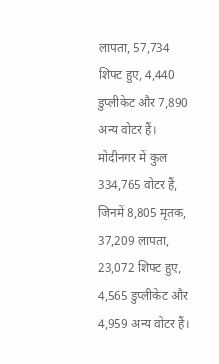लापता, 57,734 शिफ्ट हुए, 4,440 डुप्लीकेट और 7,890 अन्य वोटर हैं। मोदीनगर में कुल 334,765 वोटर हैं, जिनमें 8,805 मृतक, 37,209 लापता, 23,072 शिफ्ट हुए, 4,565 डुप्लीकेट और 4,959 अन्य वोटर हैं।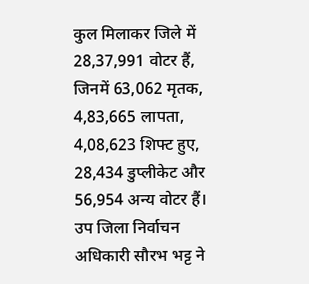कुल मिलाकर जिले में 28,37,991 वोटर हैं, जिनमें 63,062 मृतक, 4,83,665 लापता, 4,08,623 शिफ्ट हुए, 28,434 डुप्लीकेट और 56,954 अन्य वोटर हैं।
उप जिला निर्वाचन अधिकारी सौरभ भट्ट ने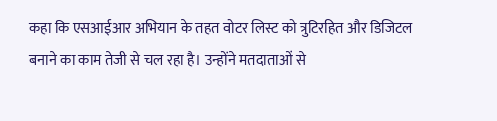कहा कि एसआईआर अभियान के तहत वोटर लिस्ट को त्रुटिरहित और डिजिटल बनाने का काम तेजी से चल रहा है। उन्होंने मतदाताओं से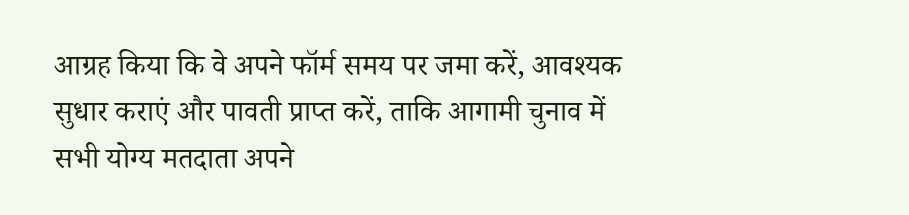आग्रह किया कि वे अपने फॉर्म समय पर जमा करें, आवश्यक सुधार कराएं और पावती प्राप्त करें, ताकि आगामी चुनाव में सभी योग्य मतदाता अपने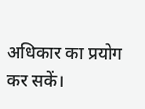अधिकार का प्रयोग कर सकें।